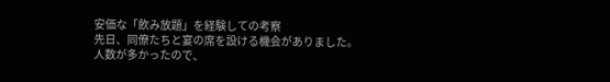安価な「飲み放題」を経験しての考察
先日、同僚たちと宴の席を設ける機会がありました。
人数が多かったので、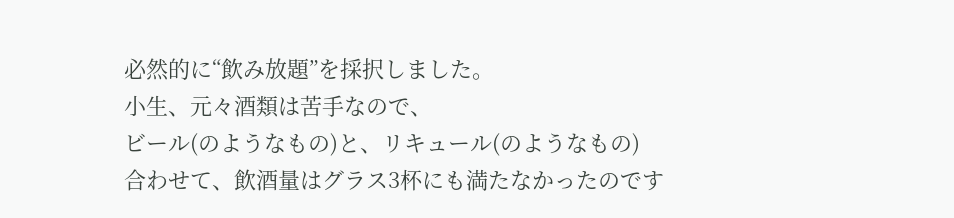必然的に“飲み放題”を採択しました。
小生、元々酒類は苦手なので、
ビール(のようなもの)と、リキュール(のようなもの)
合わせて、飲酒量はグラス3杯にも満たなかったのです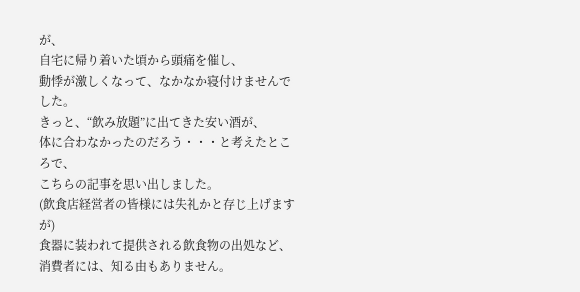が、
自宅に帰り着いた頃から頭痛を催し、
動悸が激しくなって、なかなか寝付けませんでした。
きっと、“飲み放題”に出てきた安い酒が、
体に合わなかったのだろう・・・と考えたところで、
こちらの記事を思い出しました。
(飲食店経営者の皆様には失礼かと存じ上げますが)
食器に装われて提供される飲食物の出処など、
消費者には、知る由もありません。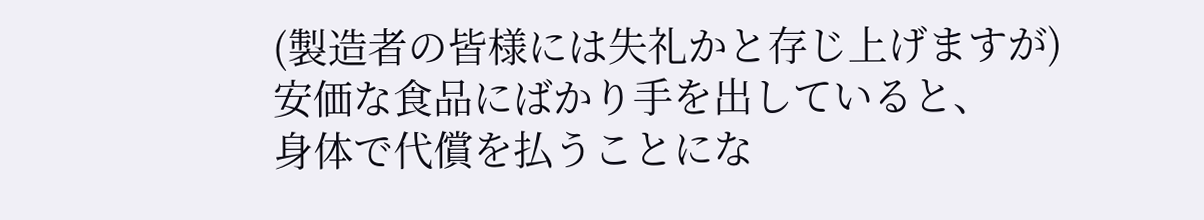(製造者の皆様には失礼かと存じ上げますが)
安価な食品にばかり手を出していると、
身体で代償を払うことにな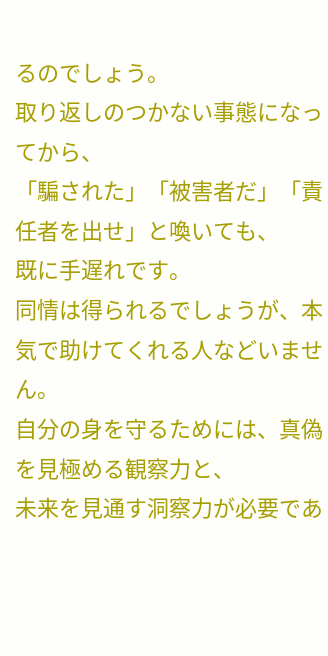るのでしょう。
取り返しのつかない事態になってから、
「騙された」「被害者だ」「責任者を出せ」と喚いても、
既に手遅れです。
同情は得られるでしょうが、本気で助けてくれる人などいません。
自分の身を守るためには、真偽を見極める観察力と、
未来を見通す洞察力が必要であ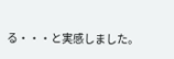る・・・と実感しました。